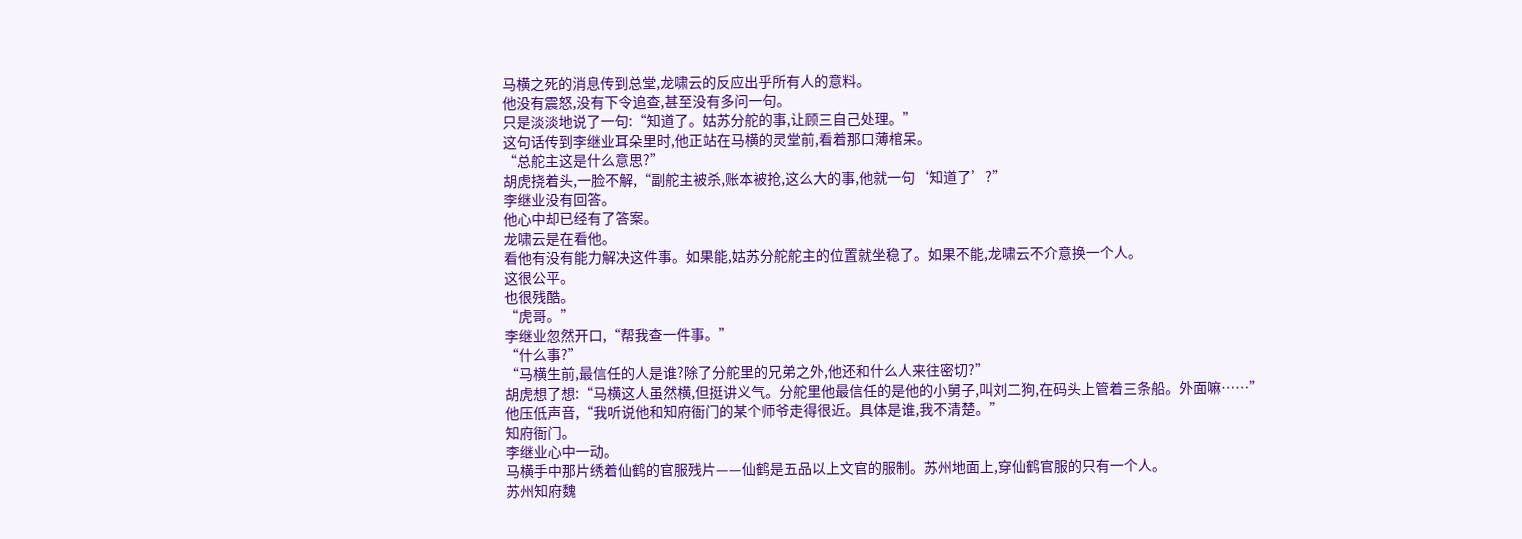马横之死的消息传到总堂,龙啸云的反应出乎所有人的意料。
他没有震怒,没有下令追查,甚至没有多问一句。
只是淡淡地说了一句:“知道了。姑苏分舵的事,让顾三自己处理。”
这句话传到李继业耳朵里时,他正站在马横的灵堂前,看着那口薄棺呆。
“总舵主这是什么意思?”
胡虎挠着头,一脸不解,“副舵主被杀,账本被抢,这么大的事,他就一句‘知道了’?”
李继业没有回答。
他心中却已经有了答案。
龙啸云是在看他。
看他有没有能力解决这件事。如果能,姑苏分舵舵主的位置就坐稳了。如果不能,龙啸云不介意换一个人。
这很公平。
也很残酷。
“虎哥。”
李继业忽然开口,“帮我查一件事。”
“什么事?”
“马横生前,最信任的人是谁?除了分舵里的兄弟之外,他还和什么人来往密切?”
胡虎想了想:“马横这人虽然横,但挺讲义气。分舵里他最信任的是他的小舅子,叫刘二狗,在码头上管着三条船。外面嘛……”
他压低声音,“我听说他和知府衙门的某个师爷走得很近。具体是谁,我不清楚。”
知府衙门。
李继业心中一动。
马横手中那片绣着仙鹤的官服残片——仙鹤是五品以上文官的服制。苏州地面上,穿仙鹤官服的只有一个人。
苏州知府魏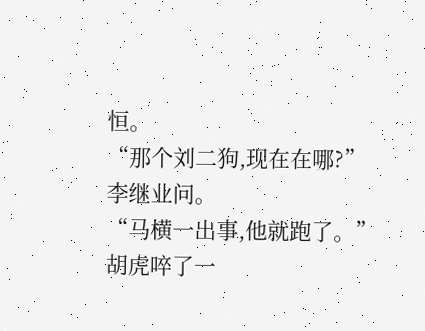恒。
“那个刘二狗,现在在哪?”
李继业问。
“马横一出事,他就跑了。”
胡虎啐了一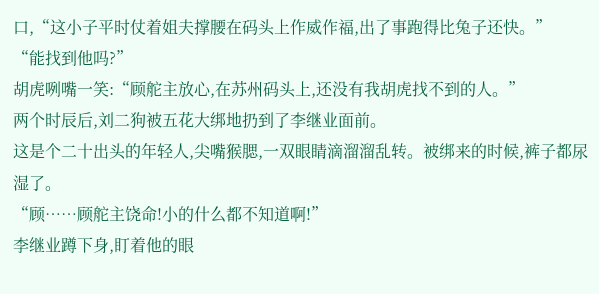口,“这小子平时仗着姐夫撑腰在码头上作威作福,出了事跑得比兔子还快。”
“能找到他吗?”
胡虎咧嘴一笑:“顾舵主放心,在苏州码头上,还没有我胡虎找不到的人。”
两个时辰后,刘二狗被五花大绑地扔到了李继业面前。
这是个二十出头的年轻人,尖嘴猴腮,一双眼睛滴溜溜乱转。被绑来的时候,裤子都尿湿了。
“顾……顾舵主饶命!小的什么都不知道啊!”
李继业蹲下身,盯着他的眼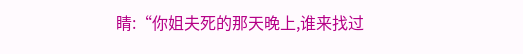睛:“你姐夫死的那天晚上,谁来找过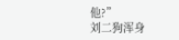他?”
刘二狗浑身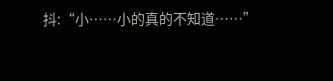抖:“小……小的真的不知道……”